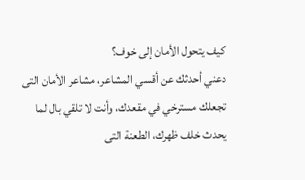كيف يتحول الأمان إلى خوف؟
دعني أحدثك عن أقسي المشاعر، مشاعر الأمان التى تجعلك مسترخي في مقعدك، وأنت لا تلقي بال لما يحدث خلف ظهرك، الطعنة التى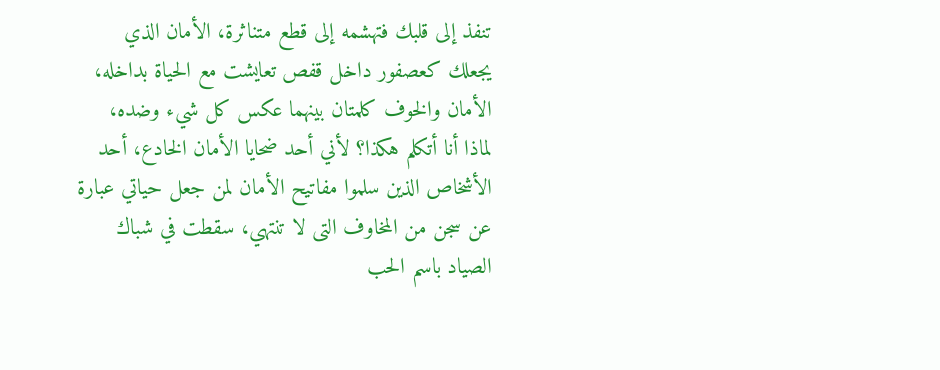تنفذ إلى قلبك فتهشمه إلى قطع متناثرة، الأمان الذي يجعلك كعصفور داخل قفص تعايشت مع الحياة بداخله، الأمان والخوف كلمتان بينهما عكس كل شيء وضده، لماذا أنا أتكلم هكذا؟ لأني أحد ضحايا الأمان الخادع، أحد الأشخاص الذين سلموا مفاتيح الأمان لمن جعل حياتي عبارة عن سجن من المخاوف التى لا تنتهي، سقطت في شباك الصياد باسم الحب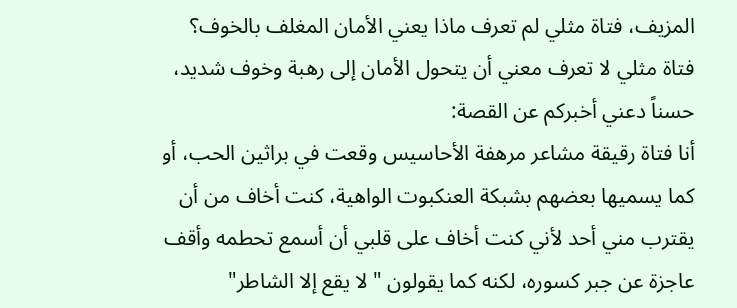المزيف، فتاة مثلي لم تعرف ماذا يعني الأمان المغلف بالخوف؟ فتاة مثلي لا تعرف معني أن يتحول الأمان إلى رهبة وخوف شديد، حسناً دعني أخبركم عن القصة:
أنا فتاة رقيقة مشاعر مرهفة الأحاسيس وقعت في براثين الحب، أو كما يسميها بعضهم بشبكة العنكبوت الواهية، كنت أخاف من أن يقترب مني أحد لأني كنت أخاف على قلبي أن أسمع تحطمه وأقف عاجزة عن جبر كسوره، لكنه كما يقولون " لا يقع إلا الشاطر"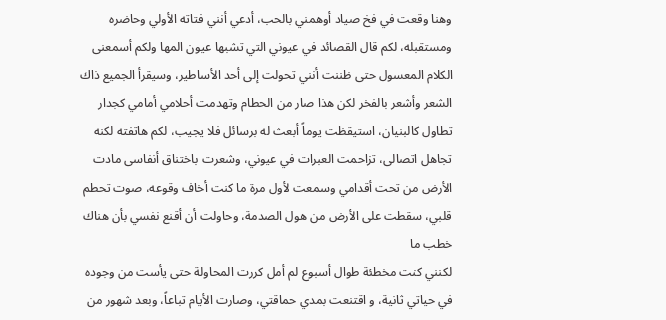وهنا وقعت في فخ صياد أوهمني بالحب، أدعي أنني فتاته الأولي وحاضره ومستقبله، لكم قال القصائد في عيوني التي تشبها عيون المها ولكم أسمعنى الكلام المعسول حتى ظننت أنني تحولت إلى أحد الأساطير، وسيقرأ الجميع ذاك الشعر وأشعر بالفخر لكن هذا صار من الحطام وتهدمت أحلامي أمامي كجدار تطاول كالبنيان، استيقظت يوماً أبعث له برسائل فلا يجيب، لكم هاتفته لكنه تجاهل اتصالى، تزاحمت العبرات في عيوني، وشعرت باختناق أنفاسى مادت الأرض من تحت أقدامي وسمعت لأول مرة ما كنت أخاف وقوعه، صوت تحطم قلبي، سقطت على الأرض من هول الصدمة، وحاولت أن أقنع نفسي بأن هناك خطب ما
لكنني كنت مخطئة طوال أسبوع لم أمل كررت المحاولة حتى يأست من وجوده في حياتي ثانية، و اقتنعت بمدي حماقتي، وصارت الأيام تباعاً، وبعد شهور من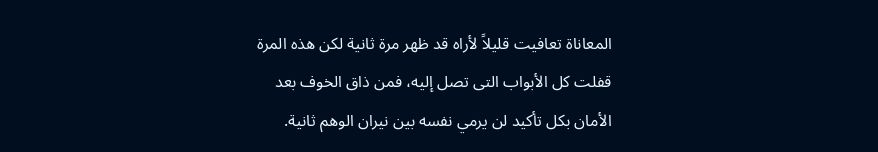المعاناة تعافيت قليلاً لأراه قد ظهر مرة ثانية لكن هذه المرة
قفلت كل الأبواب التى تصل إليه، فمن ذاق الخوف بعد الأمان بكل تأكيد لن يرمي نفسه بين نيران الوهم ثانية.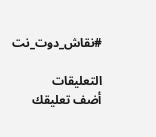#نقاش_دوت_نت

التعليقات
أضف تعليقك